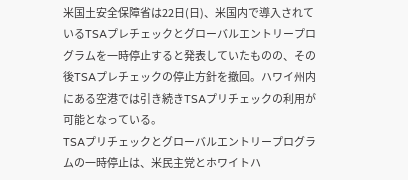米国土安全保障省は22日(日)、米国内で導入されているTSAプレチェックとグローバルエントリープログラムを一時停止すると発表していたものの、その後TSAプレチェックの停止方針を撤回。ハワイ州内にある空港では引き続きTSAプリチェックの利用が可能となっている。
TSAプリチェックとグローバルエントリープログラムの一時停止は、米民主党とホワイトハ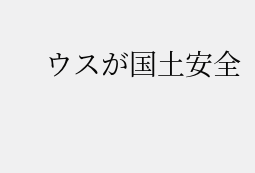ウスが国土安全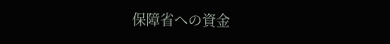保障省への資金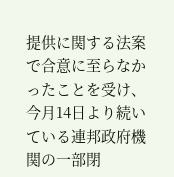提供に関する法案で合意に至らなかったことを受け、今月14日より続いている連邦政府機関の一部閉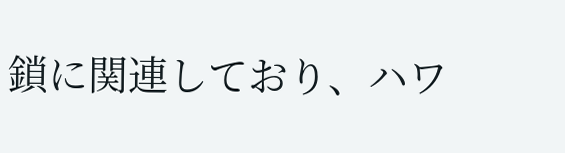鎖に関連しており、ハワ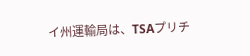イ州運輸局は、TSAプリチ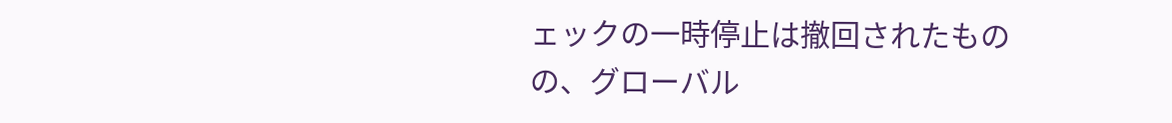ェックの一時停止は撤回されたものの、グローバル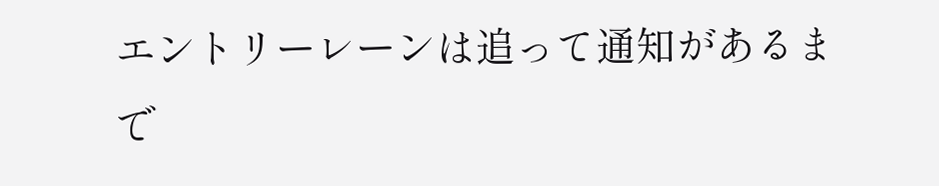エントリーレーンは追って通知があるまで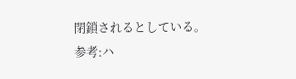閉鎖されるとしている。
参考:ハ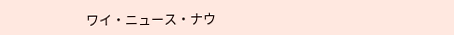ワイ・ニュース・ナウ